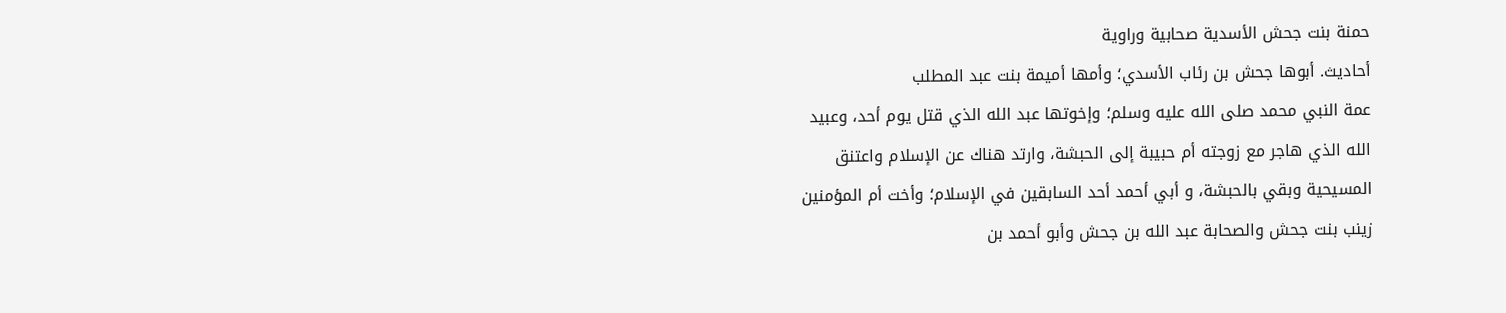حمنة بنت جحش الأسدية صحابية وراوية
أحاديث. أبوها جحش بن رئاب الأسدي؛ وأمها أميمة بنت عبد المطلب
عمة النبي محمد صلى الله عليه وسلم؛ وإخوتها عبد الله الذي قتل يوم أحد، وعبيد
الله الذي هاجر مع زوجته أم حبيبة إلى الحبشة، وارتد هناك عن الإسلام واعتنق
المسيحية وبقي بالحبشة، و أبي أحمد أحد السابقين في الإسلام؛ وأخت أم المؤمنين
زينب بنت جحش والصحابة عبد الله بن جحش وأبو أحمد بن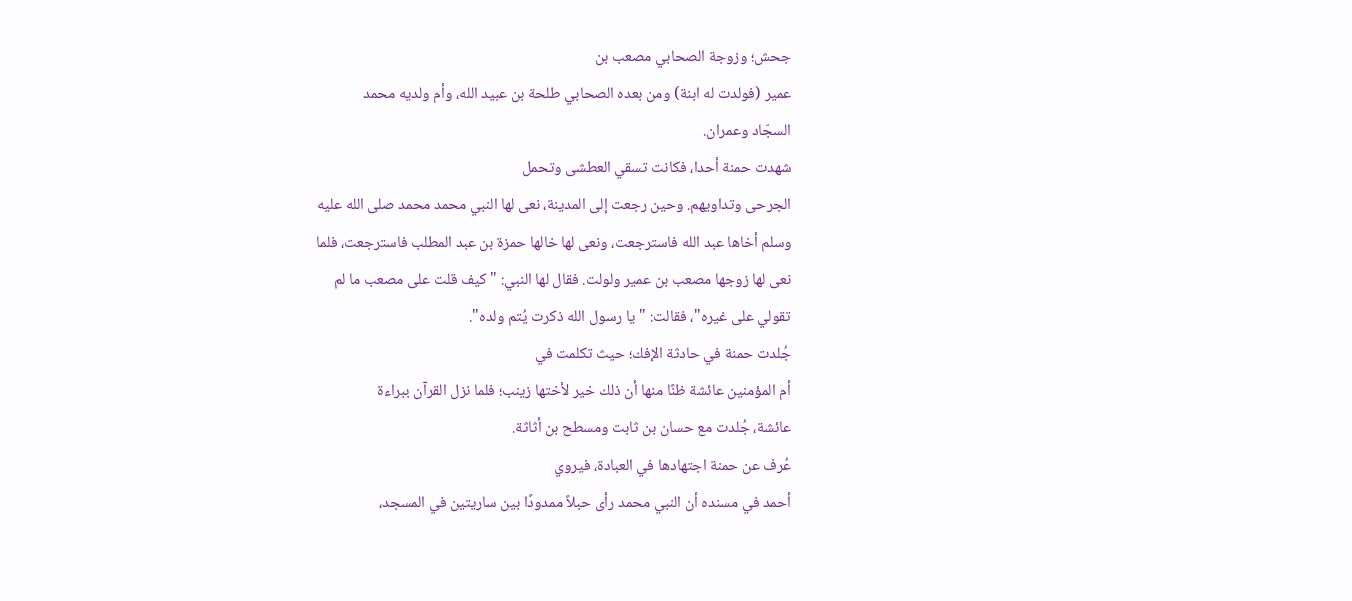جحش؛ وزوجة الصحابي مصعب بن
عمير (فولدت له ابنة) ومن بعده الصحابي طلحة بن عبيد الله، وأم ولديه محمد
السجّاد وعمران.
شهدت حمنة أحدا، فكانت تسقي العطشى وتحمل
الجرحى وتداويهم. وحين رجعت إلى المدينة، نعى لها النبي محمد محمد صلى الله عليه
وسلم أخاها عبد الله فاسترجعت، ونعى لها خالها حمزة بن عبد المطلب فاسترجعت، فلما
نعى لها زوجها مصعب بن عمير ولولت. فقال لها النبي: "كيف قلت على مصعب ما لم
تقولي على غيره"، فقالت: "يا رسول الله ذكرت يُتم ولده".
جُلدت حمنة في حادثة الإفك؛ حيث تكلمت في
أم المؤمنين عائشة ظنًا منها أن ذلك خير لأختها زينب؛ فلما نزل القرآن ببراءة
عائشة، جُلدت مع حسان بن ثابت ومسطح بن أثاثة.
عُرف عن حمنة اجتهادها في العبادة، فيروي
أحمد في مسنده أن النبي محمد رأى حبلاً ممدودًا بين ساريتين في المسجد،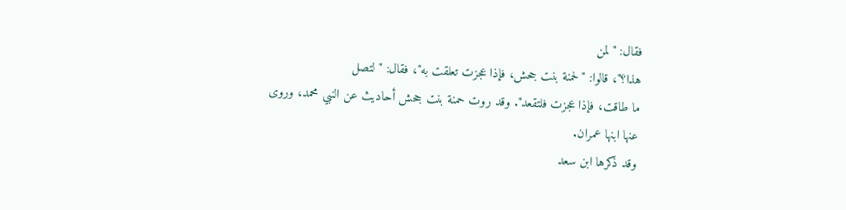فقال: "لمن
هذا؟"، قالوا: "لحمنة بنت جحش، فإذا عجزت تعلقت به"، فقال: "لتصل
ما طاقت، فإذا عجزت فلتقعد". وقد روت حمنة بنت جحش أحاديث عن النبي محمد، وروى
عنها ابنها عمران.
وقد ذكرها ابن سعد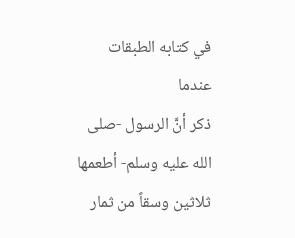في كتابه الطبقات عندما
ذكر أنَّ الرسول -صلى الله عليه وسلم- أطعمها ثلاثين وسقاً من ثمار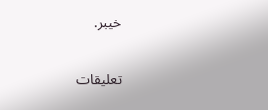خيبر.

تعليقات